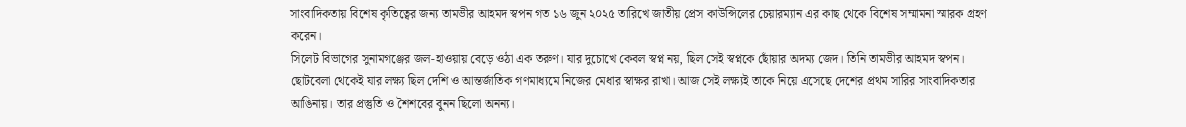সাংবাদিকতায় বিশেষ কৃতিত্বের জন্য তামভীর আহমদ স্বপন গত ১৬ জুন ২০২৫ তারিখে জাতীয় প্রেস কাউন্সিলের চেয়ারম্যান এর কাছ থেকে বিশেষ সম্মামনা স্মারক গ্রহণ করেন।
সিলেট বিভাগের সুনামগঞ্জের জল-হাওয়ায় বেড়ে ওঠা এক তরুণ। যার দুচোখে কেবল স্বপ্ন নয়, ছিল সেই স্বপ্নকে ছোঁয়ার অদম্য জেদ। তিনি তামভীর আহমদ স্বপন। ছোটবেলা থেকেই যার লক্ষ্য ছিল দেশি ও আন্তর্জাতিক গণমাধ্যমে নিজের মেধার স্বাক্ষর রাখা। আজ সেই লক্ষ্যই তাকে নিয়ে এসেছে দেশের প্রথম সারির সাংবাদিকতার আঙিনায়। তার প্রস্তুতি ও শৈশবের বুনন ছিলো অনন্য।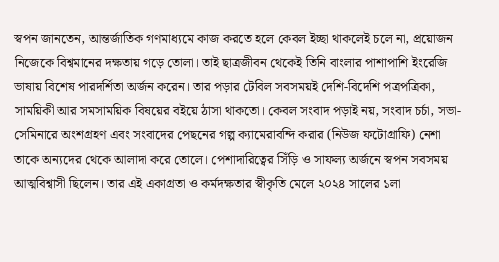স্বপন জানতেন, আন্তর্জাতিক গণমাধ্যমে কাজ করতে হলে কেবল ইচ্ছা থাকলেই চলে না, প্রয়োজন নিজেকে বিশ্বমানের দক্ষতায় গড়ে তোলা। তাই ছাত্রজীবন থেকেই তিনি বাংলার পাশাপাশি ইংরেজি ভাষায় বিশেষ পারদর্শিতা অর্জন করেন। তার পড়ার টেবিল সবসময়ই দেশি-বিদেশি পত্রপত্রিকা, সাময়িকী আর সমসাময়িক বিষয়ের বইয়ে ঠাসা থাকতো। কেবল সংবাদ পড়াই নয়, সংবাদ চর্চা, সভা-সেমিনারে অংশগ্রহণ এবং সংবাদের পেছনের গল্প ক্যামেরাবন্দি করার (নিউজ ফটোগ্রাফি) নেশা তাকে অন্যদের থেকে আলাদা করে তোলে। পেশাদারিত্বের সিঁড়ি ও সাফল্য অর্জনে স্বপন সবসময় আত্মবিশ্বাসী ছিলেন। তার এই একাগ্রতা ও কর্মদক্ষতার স্বীকৃতি মেলে ২০২৪ সালের ১লা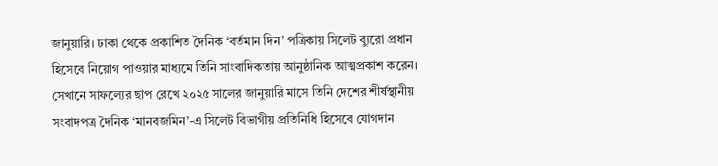জানুয়ারি। ঢাকা থেকে প্রকাশিত দৈনিক ‘বর্তমান দিন’ পত্রিকায় সিলেট ব্যুরো প্রধান হিসেবে নিয়োগ পাওয়ার মাধ্যমে তিনি সাংবাদিকতায় আনুষ্ঠানিক আত্মপ্রকাশ করেন। সেখানে সাফল্যের ছাপ রেখে ২০২৫ সালের জানুয়ারি মাসে তিনি দেশের শীর্ষস্থানীয় সংবাদপত্র দৈনিক ‘মানবজমিন’-এ সিলেট বিভাগীয় প্রতিনিধি হিসেবে যোগদান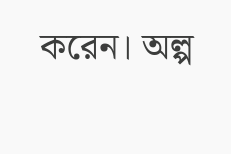করেন। অল্প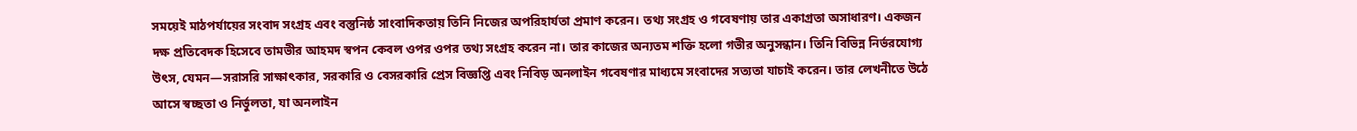সময়েই মাঠপর্যায়ের সংবাদ সংগ্রহ এবং বস্তুনিষ্ঠ সাংবাদিকতায় তিনি নিজের অপরিহার্যতা প্রমাণ করেন। তথ্য সংগ্রহ ও গবেষণায় তার একাগ্রতা অসাধারণ। একজন দক্ষ প্রতিবেদক হিসেবে তামভীর আহমদ স্বপন কেবল ওপর ওপর তথ্য সংগ্রহ করেন না। তার কাজের অন্যতম শক্তি হলো গভীর অনুসন্ধান। তিনি বিভিন্ন নির্ভরযোগ্য উৎস, যেমন—সরাসরি সাক্ষাৎকার, সরকারি ও বেসরকারি প্রেস বিজ্ঞপ্তি এবং নিবিড় অনলাইন গবেষণার মাধ্যমে সংবাদের সত্যতা যাচাই করেন। তার লেখনীতে উঠে আসে স্বচ্ছতা ও নির্ভুলতা, যা অনলাইন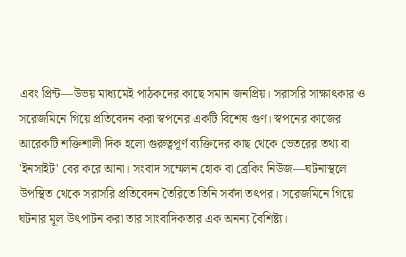এবং প্রিন্ট—উভয় মাধ্যমেই পাঠকদের কাছে সমান জনপ্রিয়। সরাসরি সাক্ষাৎকার ও সরেজমিনে গিয়ে প্রতিবেদন করা স্বপনের একটি বিশেষ গুণ। স্বপনের কাজের আরেকটি শক্তিশালী দিক হলো গুরুত্বপূর্ণ ব্যক্তিদের কাছ থেকে ভেতরের তথ্য বা 'ইনসাইট' বের করে আনা। সংবাদ সম্মেলন হোক বা ব্রেকিং নিউজ—ঘটনাস্থলে উপস্থিত থেকে সরাসরি প্রতিবেদন তৈরিতে তিনি সর্বদা তৎপর। সরেজমিনে গিয়ে ঘটনার মূল উৎপাটন করা তার সাংবাদিকতার এক অনন্য বৈশিষ্ট্য।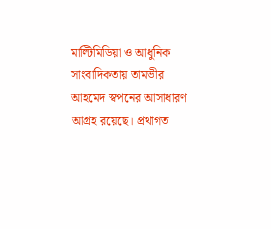মাল্টিমিডিয়া ও আধুনিক সাংবাদিকতায় তামভীর আহমেদ স্বপনের আসাধারণ আগ্রহ রয়েছে। প্রথাগত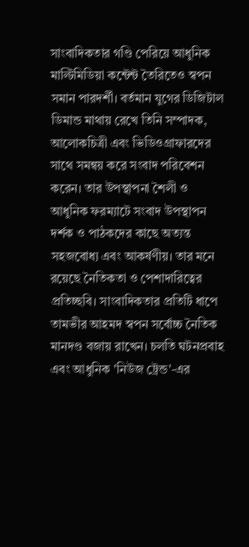সাংবাদিকতার গণ্ডি পেরিয়ে আধুনিক মাল্টিমিডিয়া কন্টেন্ট তৈরিতেও স্বপন সমান পারদর্শী। বর্তমান যুগের ডিজিটাল ডিমান্ড মাথায় রেখে তিনি সম্পাদক, আলোকচিত্রী এবং ভিডিওগ্রাফারদের সাথে সমন্বয় করে সংবাদ পরিবেশন করেন। তার উপস্থাপনা শৈলী ও আধুনিক ফরম্যাটে সংবাদ উপস্থাপন দর্শক ও পাঠকদের কাছে অত্যন্ত সহজবোধ্য এবং আকর্ষণীয়। তার মনে রয়েছে নৈতিকতা ও পেশাদারিত্বের প্রতিচ্ছবি। সাংবাদিকতার প্রতিটি ধাপে তামভীর আহমদ স্বপন সর্বোচ্চ নৈতিক মানদণ্ড বজায় রাখেন। চলতি ঘটনপ্রবাহ এবং আধুনিক 'নিউজ ট্রেন্ড'-এর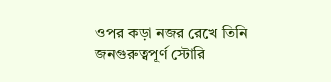ওপর কড়া নজর রেখে তিনি জনগুরুত্বপূর্ণ স্টোরি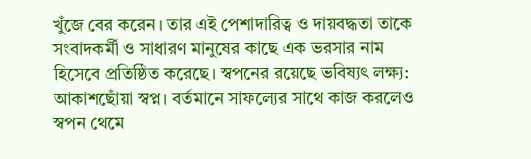খুঁজে বের করেন। তার এই পেশাদারিত্ব ও দায়বদ্ধতা তাকে সংবাদকর্মী ও সাধারণ মানুষের কাছে এক ভরসার নাম হিসেবে প্রতিষ্ঠিত করেছে। স্বপনের রয়েছে ভবিষ্যৎ লক্ষ্য: আকাশছোঁয়া স্বপ্ন। বর্তমানে সাফল্যের সাথে কাজ করলেও স্বপন থেমে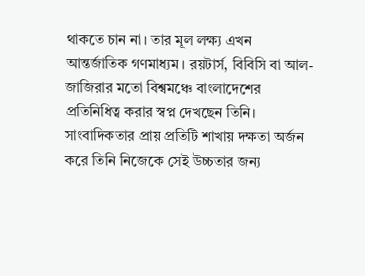থাকতে চান না। তার মূল লক্ষ্য এখন আন্তর্জাতিক গণমাধ্যম। রয়টার্স, বিবিসি বা আল-জাজিরার মতো বিশ্বমঞ্চে বাংলাদেশের প্রতিনিধিত্ব করার স্বপ্ন দেখছেন তিনি। সাংবাদিকতার প্রায় প্রতিটি শাখায় দক্ষতা অর্জন করে তিনি নিজেকে সেই উচ্চতার জন্য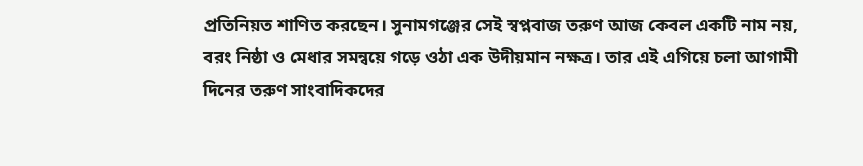প্রতিনিয়ত শাণিত করছেন। সুনামগঞ্জের সেই স্বপ্নবাজ তরুণ আজ কেবল একটি নাম নয়, বরং নিষ্ঠা ও মেধার সমন্বয়ে গড়ে ওঠা এক উদীয়মান নক্ষত্র। তার এই এগিয়ে চলা আগামী দিনের তরুণ সাংবাদিকদের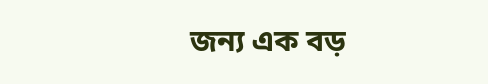জন্য এক বড়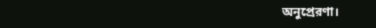অনুপ্রেরণা।